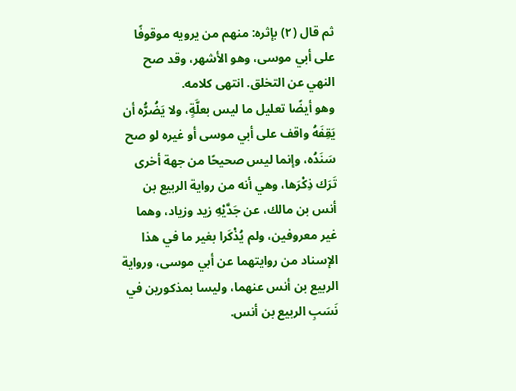ثم قال (٢) بإثره: منهم من يرويه موقوفًا على أبي موسى، وهو الأشهر، وقد صح النهي عن التخلق. انتهى كلامه.
وهو أيضًا تعليل ما ليس بعلَّةٍ، ولا يَضُرُّه أن يَقِفَهُ واقف على أبي موسى أو غيره لو صح سَنَدُه، وإنما ليس صحيحًا من جهة أخرى تَرَك ذِكْرَها، وهي أنه من رواية الربيع بن أنس بن مالك، عن جَدَّيْهِ زيد وزياد، وهما غير معروفين، ولم يُذْكَرا بغير ما في هذا الإسناد من روايتهما عن أبي موسى، ورواية الربيع بن أنس عنهما، وليسا بمذكورين في نَسَبِ الربيع بن أنس.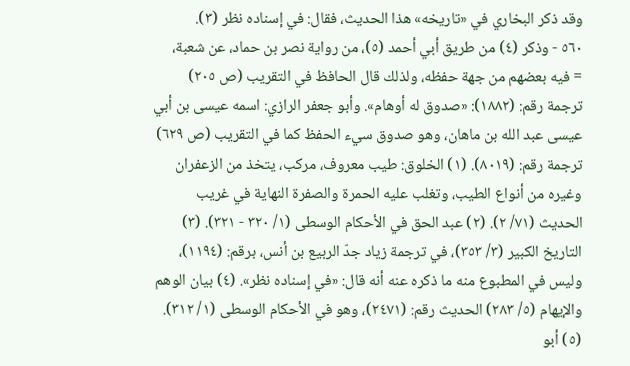وقد ذكر البخاري في «تاريخه» هذا الحديث، فقال: في إسناده نظر (٣).
٥٦٠ - وذكر (٤) من طريق أبي أحمد (٥)، من رواية نصر بن حماد، عن شعبة،
= فيه بعضهم من جهة حفظه، ولذلك قال الحافظ في التقريب (ص ٢٠٥) ترجمة رقم: (١٨٨٢): «صدوق له أوهام». وأبو جعفر الرازي: اسمه عيسى بن أبي عيسى عبد الله بن ماهان، وهو صدوق سيء الحفظ كما في التقريب (ص ٦٢٩) ترجمة رقم: (٨٠١٩). (١) الخلوق: طيب معروف، مركب، يتخذ من الزعفران وغيره من أنواع الطيب، وتغلب عليه الحمرة والصفرة النهاية في غريب الحديث (٧١/ ٢). (٢) عبد الحق في الأحكام الوسطى (١/ ٣٢٠ - ٣٢١). (٣) التاريخ الكبير (٣/ ٣٥٣)، في ترجمة زياد جدّ الربيع بن أنس، برقم: (١١٩٤)، وليس في المطبوع منه ما ذكره عنه أنه قال: «في إسناده نظر». (٤) بيان الوهم والإيهام (٥/ ٢٨٣) الحديث رقم: (٢٤٧١)، وهو في الأحكام الوسطى (١/ ٣١٢). (٥) أبو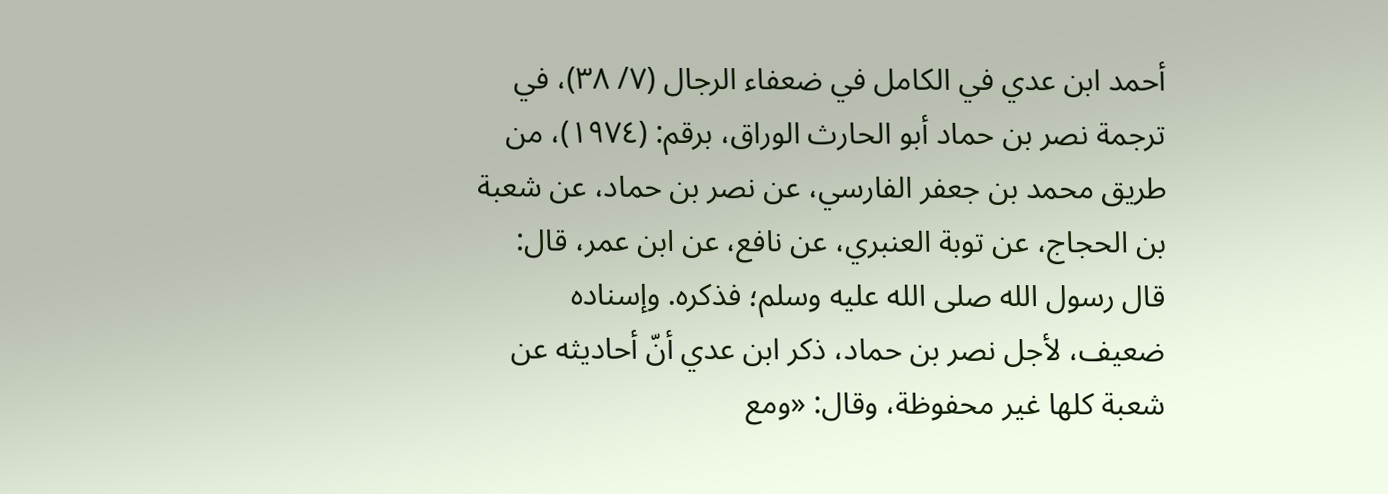أحمد ابن عدي في الكامل في ضعفاء الرجال (٧/ ٣٨)، في ترجمة نصر بن حماد أبو الحارث الوراق، برقم: (١٩٧٤)، من طريق محمد بن جعفر الفارسي، عن نصر بن حماد، عن شعبة بن الحجاج، عن توبة العنبري، عن نافع، عن ابن عمر، قال: قال رسول الله صلى الله عليه وسلم؛ فذكره. وإسناده ضعيف، لأجل نصر بن حماد، ذكر ابن عدي أنّ أحاديثه عن شعبة كلها غير محفوظة، وقال: «ومع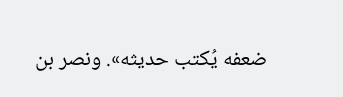ضعفه يُكتب حديثه». ونصر بن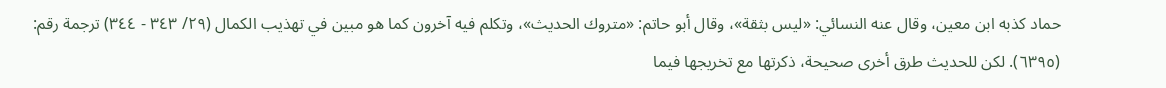حماد كذبه ابن معين، وقال عنه النسائي: «ليس بثقة»، وقال أبو حاتم: «متروك الحديث»، وتكلم فيه آخرون كما هو مبين في تهذيب الكمال (٢٩/ ٣٤٣ - ٣٤٤) ترجمة رقم: (٦٣٩٥). لكن للحديث طرق أخرى صحيحة، ذكرتها مع تخريجها فيما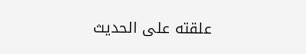علقته على الحديث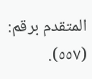المتقدم برقم: (٥٥٧).